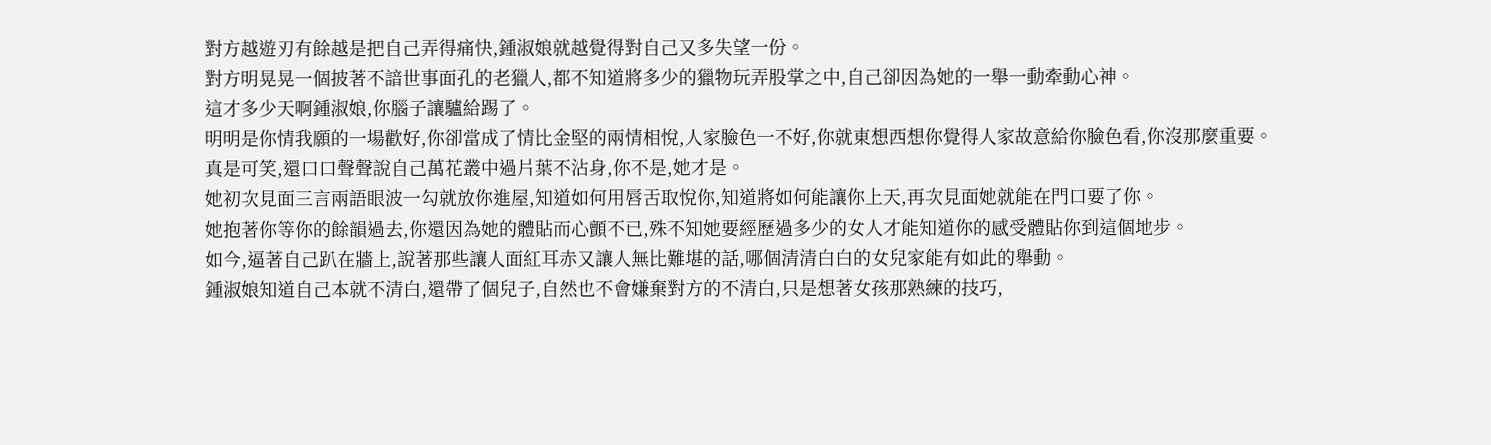對方越遊刃有餘越是把自己弄得痛快,鍾淑娘就越覺得對自己又多失望一份。
對方明晃晃一個披著不諳世事面孔的老獵人,都不知道將多少的獵物玩弄股掌之中,自己卻因為她的一舉一動牽動心神。
這才多少天啊鍾淑娘,你腦子讓驢給踢了。
明明是你情我願的一場歡好,你卻當成了情比金堅的兩情相悅,人家臉色一不好,你就東想西想你覺得人家故意給你臉色看,你沒那麼重要。
真是可笑,還口口聲聲說自己萬花叢中過片葉不沾身,你不是,她才是。
她初次見面三言兩語眼波一勾就放你進屋,知道如何用唇舌取悅你,知道將如何能讓你上天,再次見面她就能在門口要了你。
她抱著你等你的餘韻過去,你還因為她的體貼而心顫不已,殊不知她要經歷過多少的女人才能知道你的感受體貼你到這個地步。
如今,逼著自己趴在牆上,說著那些讓人面紅耳赤又讓人無比難堪的話,哪個清清白白的女兒家能有如此的舉動。
鍾淑娘知道自己本就不清白,還帶了個兒子,自然也不會嫌棄對方的不清白,只是想著女孩那熟練的技巧,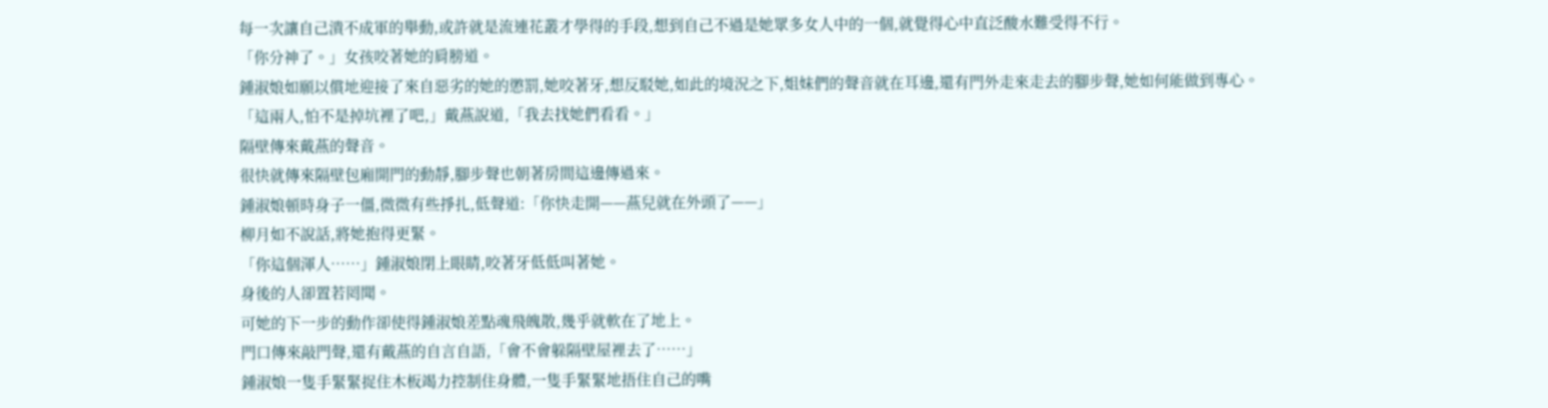每一次讓自己潰不成軍的舉動,或許就是流連花叢才學得的手段,想到自己不過是她眾多女人中的一個,就覺得心中直泛酸水難受得不行。
「你分神了。」女孩咬著她的肩膀道。
鍾淑娘如願以償地迎接了來自惡劣的她的懲罰,她咬著牙,想反駁她,如此的境況之下,姐妹們的聲音就在耳邊,還有門外走來走去的腳步聲,她如何能做到專心。
「這兩人,怕不是掉坑裡了吧,」戴燕說道,「我去找她們看看。」
隔壁傳來戴燕的聲音。
很快就傳來隔壁包廂開門的動靜,腳步聲也朝著房間這邊傳過來。
鍾淑娘頓時身子一僵,微微有些掙扎,低聲道:「你快走開——燕兒就在外頭了——」
柳月如不說話,將她抱得更緊。
「你這個渾人……」鍾淑娘閉上眼睛,咬著牙低低叫著她。
身後的人卻置若罔聞。
可她的下一步的動作卻使得鍾淑娘差點魂飛魄散,幾乎就軟在了地上。
門口傳來敲門聲,還有戴燕的自言自語,「會不會躲隔壁屋裡去了……」
鍾淑娘一隻手緊緊捉住木板竭力控制住身體,一隻手緊緊地捂住自己的嘴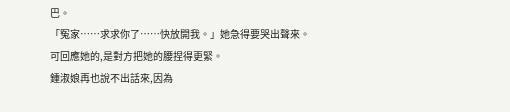巴。
「冤家……求求你了……快放開我。」她急得要哭出聲來。
可回應她的,是對方把她的腰捏得更緊。
鍾淑娘再也說不出話來,因為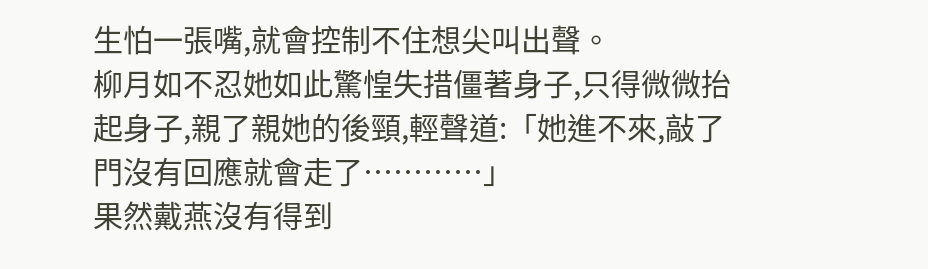生怕一張嘴,就會控制不住想尖叫出聲。
柳月如不忍她如此驚惶失措僵著身子,只得微微抬起身子,親了親她的後頸,輕聲道:「她進不來,敲了門沒有回應就會走了…………」
果然戴燕沒有得到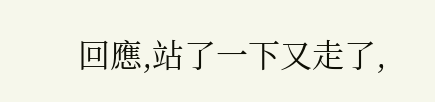回應,站了一下又走了,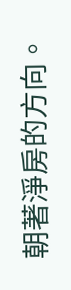朝著淨房的方向。